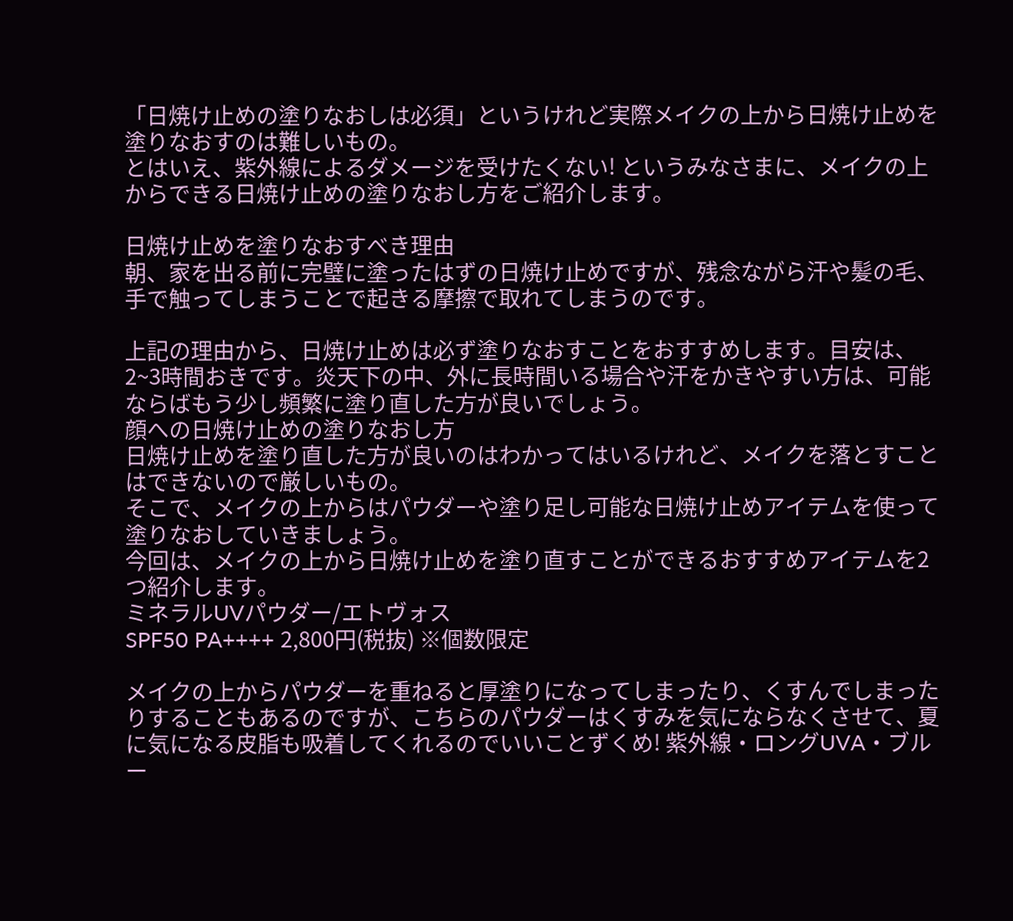「日焼け止めの塗りなおしは必須」というけれど実際メイクの上から日焼け止めを塗りなおすのは難しいもの。
とはいえ、紫外線によるダメージを受けたくない! というみなさまに、メイクの上からできる日焼け止めの塗りなおし方をご紹介します。

日焼け止めを塗りなおすべき理由
朝、家を出る前に完璧に塗ったはずの日焼け止めですが、残念ながら汗や髪の毛、手で触ってしまうことで起きる摩擦で取れてしまうのです。

上記の理由から、日焼け止めは必ず塗りなおすことをおすすめします。目安は、2~3時間おきです。炎天下の中、外に長時間いる場合や汗をかきやすい方は、可能ならばもう少し頻繁に塗り直した方が良いでしょう。
顔への日焼け止めの塗りなおし方
日焼け止めを塗り直した方が良いのはわかってはいるけれど、メイクを落とすことはできないので厳しいもの。
そこで、メイクの上からはパウダーや塗り足し可能な日焼け止めアイテムを使って塗りなおしていきましょう。
今回は、メイクの上から日焼け止めを塗り直すことができるおすすめアイテムを2つ紹介します。
ミネラルUVパウダー/エトヴォス
SPF50 PA++++ 2,800円(税抜) ※個数限定

メイクの上からパウダーを重ねると厚塗りになってしまったり、くすんでしまったりすることもあるのですが、こちらのパウダーはくすみを気にならなくさせて、夏に気になる皮脂も吸着してくれるのでいいことずくめ! 紫外線・ロングUVA・ブルー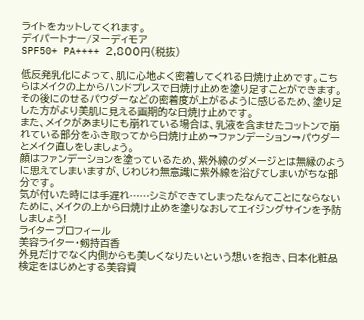ライトをカットしてくれます。
デイパートナー/ヌーディモア
SPF50+ PA++++ 2,800円(税抜)

低反発乳化によって、肌に心地よく密着してくれる日焼け止めです。こちらはメイクの上からハンドプレスで日焼け止めを塗り足すことができます。
その後にのせるパウダーなどの密着度が上がるように感じるため、塗り足した方がより美肌に見える画期的な日焼け止めです。
また、メイクがあまりにも崩れている場合は、乳液を含ませたコットンで崩れている部分をふき取ってから日焼け止め→ファンデーション→パウダーとメイク直しをしましょう。
顔はファンデーションを塗っているため、紫外線のダメージとは無縁のように思えてしまいますが、じわじわ無意識に紫外線を浴びてしまいがちな部分です。
気が付いた時には手遅れ……シミができてしまったなんてことにならないために、メイクの上から日焼け止めを塗りなおしてエイジングサインを予防しましょう!
ライタープロフィール
美容ライター・剱持百香
外見だけでなく内側からも美しくなりたいという想いを抱き、日本化粧品検定をはじめとする美容資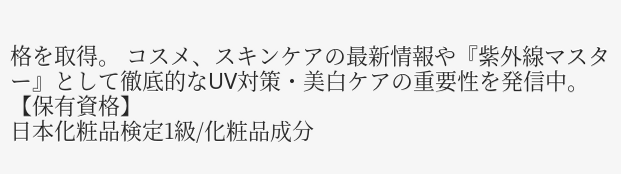格を取得。 コスメ、スキンケアの最新情報や『紫外線マスター』として徹底的なUV対策・美白ケアの重要性を発信中。
【保有資格】
日本化粧品検定1級/化粧品成分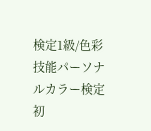検定1級/色彩技能パーソナルカラー検定初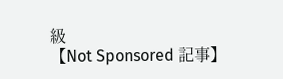級
【Not Sponsored 記事】